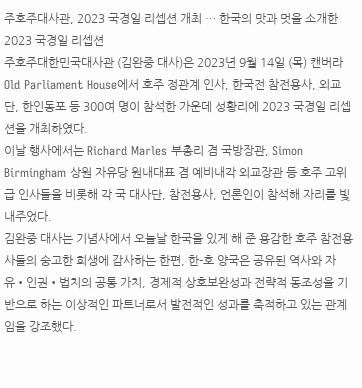주호주대사관, 2023 국경일 리셉션 개최 … 한국의 맛과 멋을 소개한 2023 국경일 리셉션
주호주대한민국대사관 (김완중 대사)은 2023년 9월 14일 (목) 캔버라 Old Parliament House에서 호주 정관계 인사, 한국전 참전용사, 외교단, 한인동포 등 300여 명이 참석한 가운데 성황리에 2023 국경일 리셉션을 개최하였다.
이날 행사에서는 Richard Marles 부총리 겸 국방장관, Simon Birmingham 상원 자유당 원내대표 겸 예비내각 외교장관 등 호주 고위급 인사들을 비롯해 각 국 대사단, 참전용사, 언론인이 참석해 자리를 빛내주었다.
김완중 대사는 기념사에서 오늘날 한국을 있게 해 준 용감한 호주 참전용사들의 숭고한 희생에 감사하는 한편, 한-호 양국은 공유된 역사와 자유•인권•법치의 공통 가치, 경제적 상호보완성과 전략적 동조성을 기반으로 하는 이상적인 파트너로서 발전적인 성과를 축적하고 있는 관계임을 강조했다.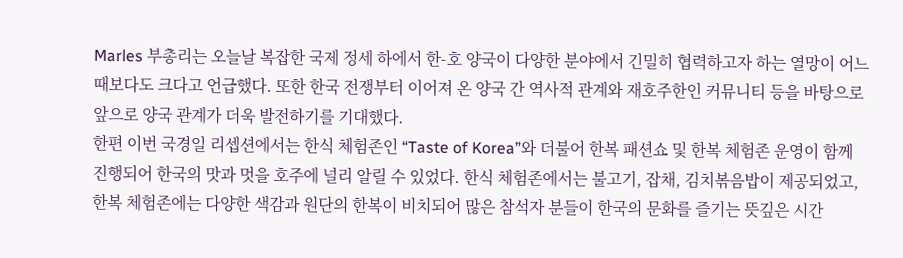Marles 부총리는 오늘날 복잡한 국제 정세 하에서 한-호 양국이 다양한 분야에서 긴밀히 협력하고자 하는 열망이 어느때보다도 크다고 언급했다. 또한 한국 전쟁부터 이어져 온 양국 간 역사적 관계와 재호주한인 커뮤니티 등을 바탕으로 앞으로 양국 관계가 더욱 발전하기를 기대했다.
한편 이번 국경일 리셉션에서는 한식 체험존인 “Taste of Korea”와 더불어 한복 패션쇼 및 한복 체험존 운영이 함께 진행되어 한국의 맛과 멋을 호주에 널리 알릴 수 있었다. 한식 체험존에서는 불고기, 잡채, 김치볶음밥이 제공되었고, 한복 체험존에는 다양한 색감과 원단의 한복이 비치되어 많은 참석자 분들이 한국의 문화를 즐기는 뜻깊은 시간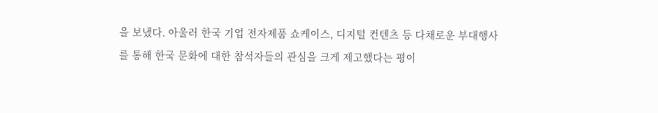을 보냈다. 아울러 한국 기업 전자제품 쇼케이스, 디지털 컨텐츠 등 다채로운 부대행사를 통해 한국 문화에 대한 참석자들의 관심을 크게 제고했다는 평이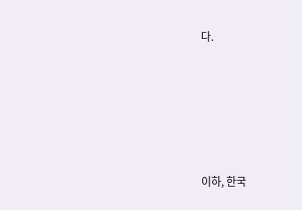다.







이하, 한국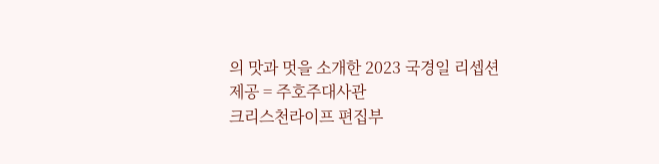의 맛과 멋을 소개한 2023 국경일 리셉션
제공 = 주호주대사관
크리스천라이프 편집부